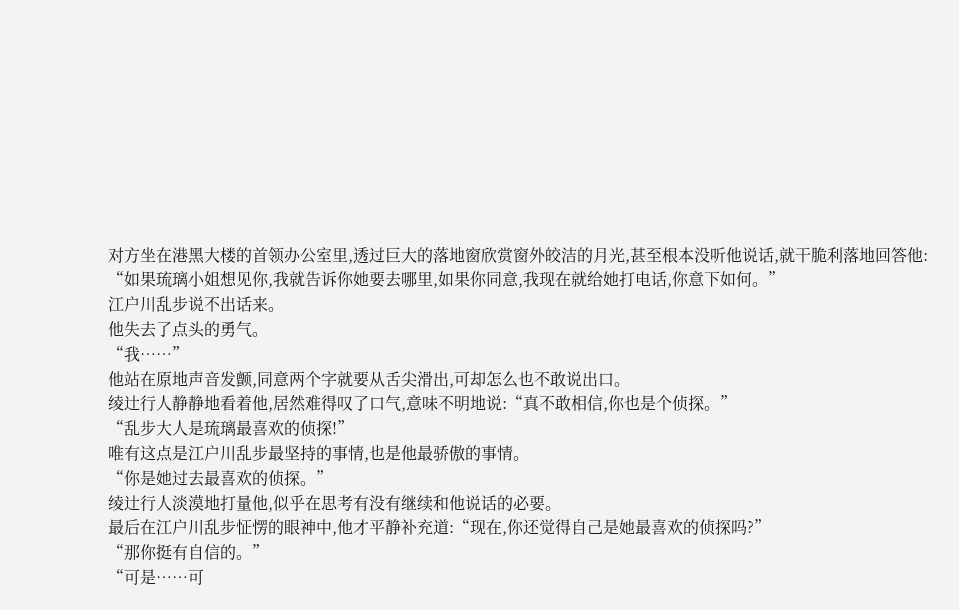对方坐在港黑大楼的首领办公室里,透过巨大的落地窗欣赏窗外皎洁的月光,甚至根本没听他说话,就干脆利落地回答他:
“如果琉璃小姐想见你,我就告诉你她要去哪里,如果你同意,我现在就给她打电话,你意下如何。”
江户川乱步说不出话来。
他失去了点头的勇气。
“我……”
他站在原地声音发颤,同意两个字就要从舌尖滑出,可却怎么也不敢说出口。
绫辻行人静静地看着他,居然难得叹了口气,意味不明地说:“真不敢相信,你也是个侦探。”
“乱步大人是琉璃最喜欢的侦探!”
唯有这点是江户川乱步最坚持的事情,也是他最骄傲的事情。
“你是她过去最喜欢的侦探。”
绫辻行人淡漠地打量他,似乎在思考有没有继续和他说话的必要。
最后在江户川乱步怔愣的眼神中,他才平静补充道:“现在,你还觉得自己是她最喜欢的侦探吗?”
“那你挺有自信的。”
“可是……可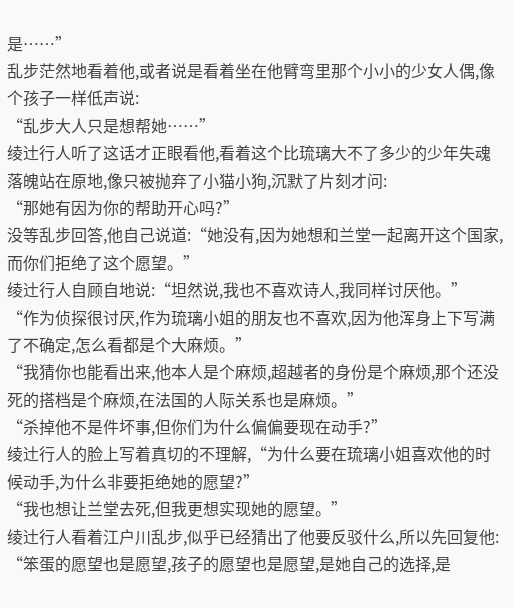是……”
乱步茫然地看着他,或者说是看着坐在他臂弯里那个小小的少女人偶,像个孩子一样低声说:
“乱步大人只是想帮她……”
绫辻行人听了这话才正眼看他,看着这个比琉璃大不了多少的少年失魂落魄站在原地,像只被抛弃了小猫小狗,沉默了片刻才问:
“那她有因为你的帮助开心吗?”
没等乱步回答,他自己说道:“她没有,因为她想和兰堂一起离开这个国家,而你们拒绝了这个愿望。”
绫辻行人自顾自地说:“坦然说,我也不喜欢诗人,我同样讨厌他。”
“作为侦探很讨厌,作为琉璃小姐的朋友也不喜欢,因为他浑身上下写满了不确定,怎么看都是个大麻烦。”
“我猜你也能看出来,他本人是个麻烦,超越者的身份是个麻烦,那个还没死的搭档是个麻烦,在法国的人际关系也是麻烦。”
“杀掉他不是件坏事,但你们为什么偏偏要现在动手?”
绫辻行人的脸上写着真切的不理解,“为什么要在琉璃小姐喜欢他的时候动手,为什么非要拒绝她的愿望?”
“我也想让兰堂去死,但我更想实现她的愿望。”
绫辻行人看着江户川乱步,似乎已经猜出了他要反驳什么,所以先回复他:
“笨蛋的愿望也是愿望,孩子的愿望也是愿望,是她自己的选择,是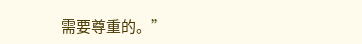需要尊重的。”